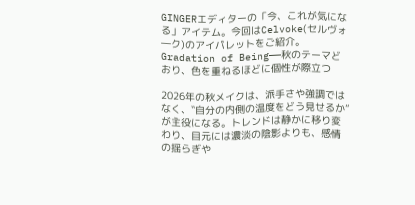GINGERエディターの「今、これが気になる」アイテム。今回はCelvoke(セルヴォ―ク)のアイパレットをご紹介。
Gradation of Being——秋のテーマどおり、色を重ねるほどに個性が際立つ

2026年の秋メイクは、派手さや強調ではなく、‟自分の内側の温度をどう見せるか”が主役になる。トレンドは静かに移り変わり、目元には濃淡の陰影よりも、感情の揺らぎや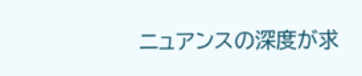ニュアンスの深度が求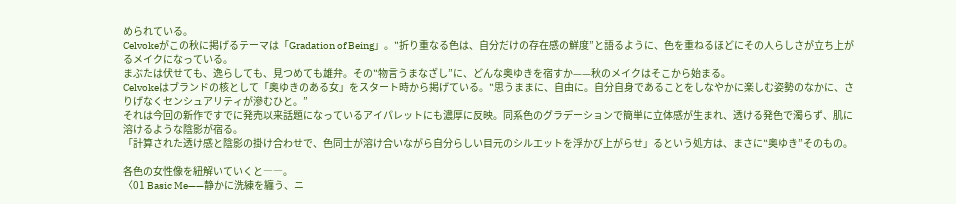められている。
Celvokeがこの秋に掲げるテーマは「Gradation of Being」。‟折り重なる色は、自分だけの存在感の鮮度”と語るように、色を重ねるほどにその人らしさが立ち上がるメイクになっている。
まぶたは伏せても、逸らしても、見つめても雄弁。その‟物言うまなざし”に、どんな奥ゆきを宿すか——秋のメイクはそこから始まる。
Celvokeはブランドの核として「奥ゆきのある女」をスタート時から掲げている。‟思うままに、自由に。自分自身であることをしなやかに楽しむ姿勢のなかに、さりげなくセンシュアリティが滲むひと。”
それは今回の新作ですでに発売以来話題になっているアイパレットにも濃厚に反映。同系色のグラデーションで簡単に立体感が生まれ、透ける発色で濁らず、肌に溶けるような陰影が宿る。
「計算された透け感と陰影の掛け合わせで、色同士が溶け合いながら自分らしい目元のシルエットを浮かび上がらせ」るという処方は、まさに‟奥ゆき”そのもの。

各色の女性像を紐解いていくと――。
〈01 Basic Me——静かに洗練を纏う、ニ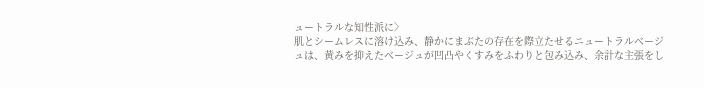ュートラルな知性派に〉
肌とシームレスに溶け込み、静かにまぶたの存在を際立たせるニュートラルベージュは、黄みを抑えたベージュが凹凸やくすみをふわりと包み込み、余計な主張をし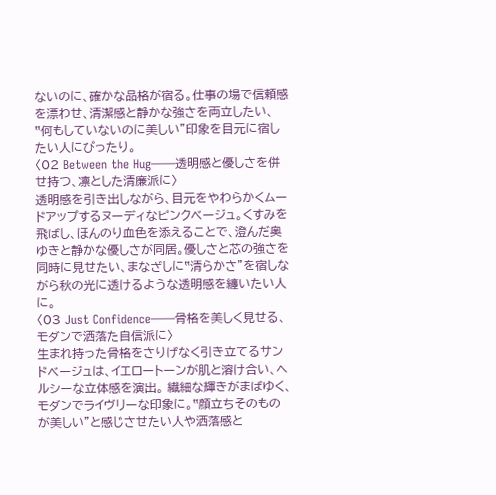ないのに、確かな品格が宿る。仕事の場で信頼感を漂わせ、清潔感と静かな強さを両立したい、‟何もしていないのに美しい”印象を目元に宿したい人にぴったり。
〈02 Between the Hug——透明感と優しさを併せ持つ、凛とした清廉派に〉
透明感を引き出しながら、目元をやわらかくムードアップするヌーディなピンクベージュ。くすみを飛ばし、ほんのり血色を添えることで、澄んだ奥ゆきと静かな優しさが同居。優しさと芯の強さを同時に見せたい、まなざしに‟清らかさ”を宿しながら秋の光に透けるような透明感を纏いたい人に。
〈03 Just Confidence——骨格を美しく見せる、モダンで洒落た自信派に〉
生まれ持った骨格をさりげなく引き立てるサンドベージュは、イエロートーンが肌と溶け合い、ヘルシーな立体感を演出。 繊細な輝きがまばゆく、モダンでライヴリーな印象に。‟顔立ちそのものが美しい”と感じさせたい人や洒落感と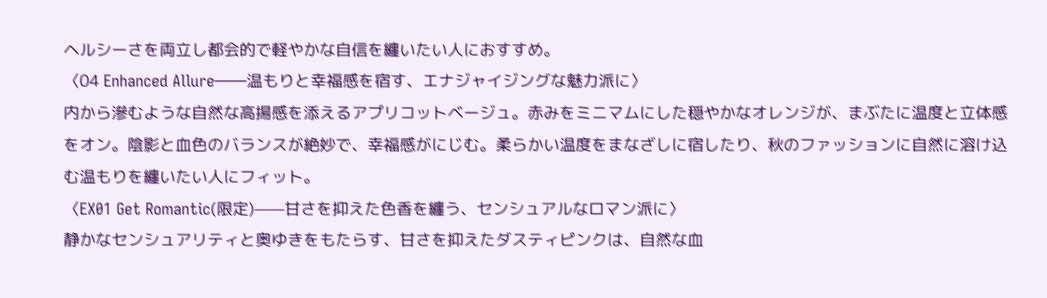ヘルシーさを両立し都会的で軽やかな自信を纏いたい人におすすめ。
〈04 Enhanced Allure——温もりと幸福感を宿す、エナジャイジングな魅力派に〉
内から滲むような自然な高揚感を添えるアプリコットベージュ。赤みをミニマムにした穏やかなオレンジが、まぶたに温度と立体感をオン。陰影と血色のバランスが絶妙で、幸福感がにじむ。柔らかい温度をまなざしに宿したり、秋のファッションに自然に溶け込む温もりを纏いたい人にフィット。
〈EX01 Get Romantic(限定)——甘さを抑えた色香を纏う、センシュアルなロマン派に〉
静かなセンシュアリティと奥ゆきをもたらす、甘さを抑えたダスティピンクは、自然な血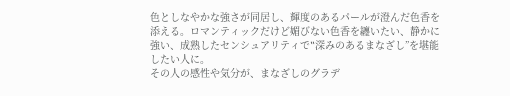色としなやかな強さが同居し、輝度のあるパールが澄んだ色香を添える。ロマンティックだけど媚びない色香を纏いたい、静かに強い、成熟したセンシュアリティで‟深みのあるまなざし”を堪能したい人に。
その人の感性や気分が、まなざしのグラデ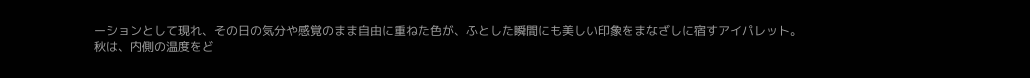ーションとして現れ、その日の気分や感覚のまま自由に重ねた色が、ふとした瞬間にも美しい印象をまなざしに宿すアイパレット。
秋は、内側の温度をど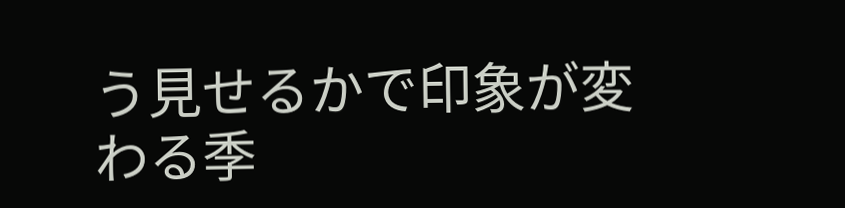う見せるかで印象が変わる季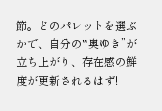節。どのパレットを選ぶかで、自分の‟奥ゆき”が立ち上がり、存在感の鮮度が更新されるはず!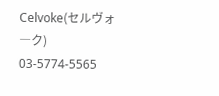Celvoke(セルヴォ―ク)
03-5774-5565